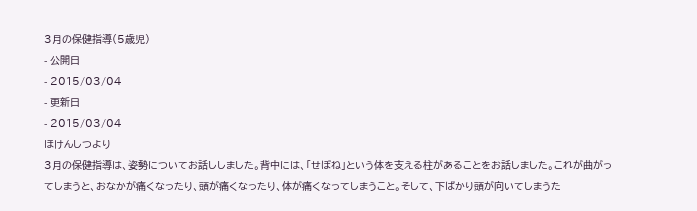3月の保健指導(5歳児)
- 公開日
- 2015/03/04
- 更新日
- 2015/03/04
ほけんしつより
3月の保健指導は、姿勢についてお話ししました。背中には、「せぼね」という体を支える柱があることをお話しました。これが曲がってしまうと、おなかが痛くなったり、頭が痛くなったり、体が痛くなってしまうこと。そして、下ばかり頭が向いてしまうた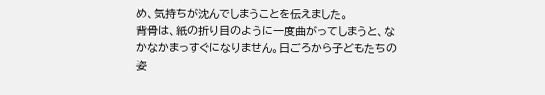め、気持ちが沈んでしまうことを伝えました。
背骨は、紙の折り目のように一度曲がってしまうと、なかなかまっすぐになりません。日ごろから子どもたちの姿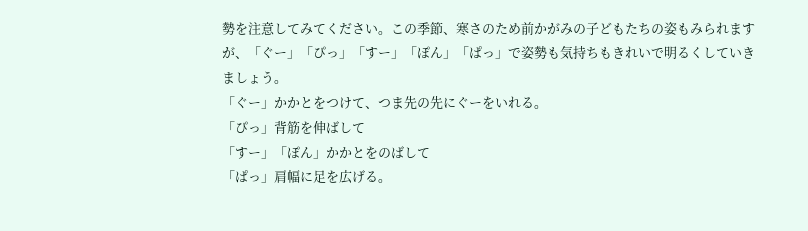勢を注意してみてください。この季節、寒さのため前かがみの子どもたちの姿もみられますが、「ぐー」「ぴっ」「すー」「ぽん」「ぱっ」で姿勢も気持ちもきれいで明るくしていきましょう。
「ぐー」かかとをつけて、つま先の先にぐーをいれる。
「ぴっ」背筋を伸ばして
「すー」「ぽん」かかとをのばして
「ぱっ」肩幅に足を広げる。